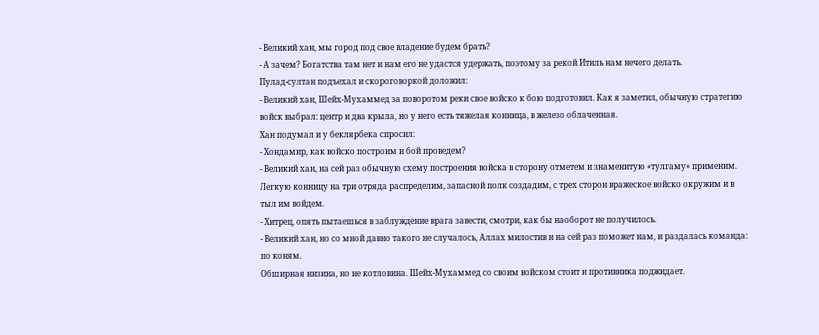- Великий хан, мы город под свое владение будем брать?
- А зачем? Богатства там нет и нам его не удастся удержать, поэтому за рекой Итиль нам нечего делать.
Пулад-султан подъехал и скороговоркой доложил:
- Великий хан, Шейх-Мухаммед за поворотом реки свое войско к бою подготовил. Как я заметил, обычную стратегию войск выбрал: центр и два крыла, но у него есть тяжелая конница, в железо облаченная.
Хан подумал и у беклярбека спросил:
- Хондамир, как войско построим и бой проведем?
- Великий хан, на сей раз обычную схему построения войска в сторону отметем и знаменитую «тулгаму» применим. Легкую конницу на три отряда распределим, запасной полк создадим, с трех сторон вражеское войско окружим и в тыл им войдем.
- Хитрец, опять пытаешься в заблуждение врага завести, смотри, как бы наоборот не получилось.
- Великий хан, но со мной давно такого не случалось, Аллах милостив и на сей раз поможет нам, и раздалась команда: по коням.
Обширная низина, но не котловина. Шейх-Мухаммед со своим войском стоит и противника поджидает.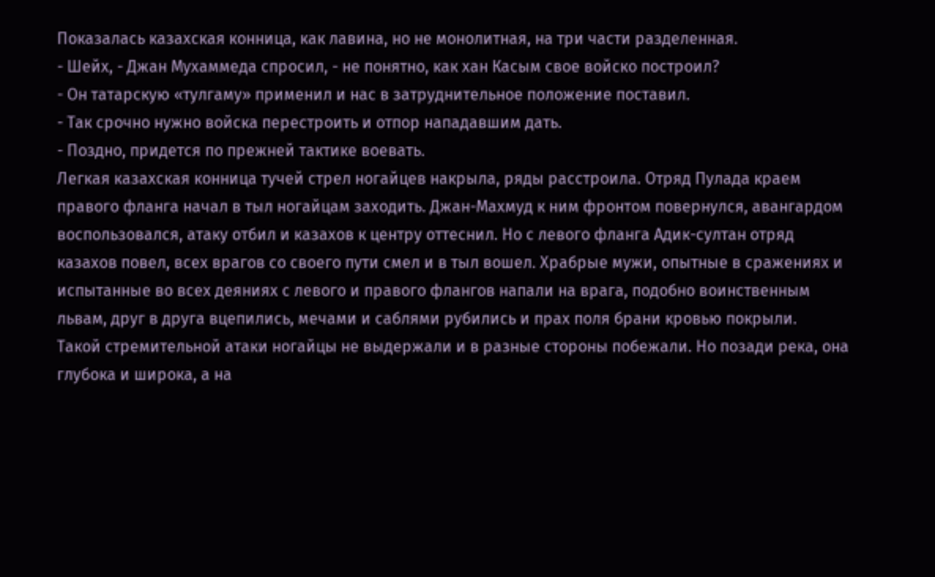Показалась казахская конница, как лавина, но не монолитная, на три части разделенная.
- Шейх, - Джан Мухаммеда спросил, - не понятно, как хан Касым свое войско построил?
- Он татарскую «тулгаму» применил и нас в затруднительное положение поставил.
- Так срочно нужно войска перестроить и отпор нападавшим дать.
- Поздно, придется по прежней тактике воевать.
Легкая казахская конница тучей стрел ногайцев накрыла, ряды расстроила. Отряд Пулада краем правого фланга начал в тыл ногайцам заходить. Джан-Махмуд к ним фронтом повернулся, авангардом воспользовался, атаку отбил и казахов к центру оттеснил. Но с левого фланга Адик-султан отряд казахов повел, всех врагов со своего пути смел и в тыл вошел. Храбрые мужи, опытные в сражениях и испытанные во всех деяниях с левого и правого флангов напали на врага, подобно воинственным львам, друг в друга вцепились, мечами и саблями рубились и прах поля брани кровью покрыли.
Такой стремительной атаки ногайцы не выдержали и в разные стороны побежали. Но позади река, она глубока и широка, а на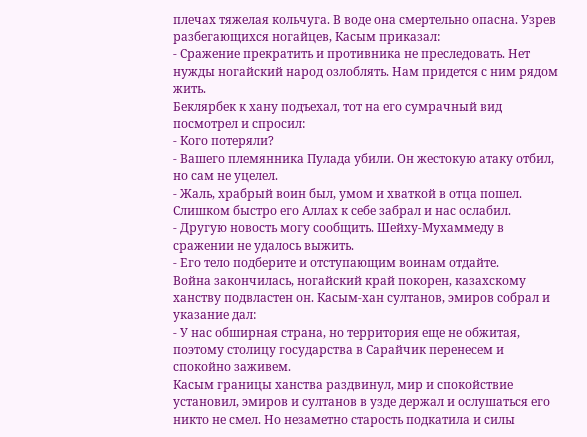плечах тяжелая кольчуга. В воде она смертельно опасна. Узрев разбегающихся ногайцев, Касым приказал:
- Сражение прекратить и противника не преследовать. Нет нужды ногайский народ озлоблять. Нам придется с ним рядом жить.
Беклярбек к хану подъехал, тот на его сумрачный вид посмотрел и спросил:
- Кого потеряли?
- Вашего племянника Пулада убили. Он жестокую атаку отбил, но сам не уцелел.
- Жаль, храбрый воин был, умом и хваткой в отца пошел. Слишком быстро его Аллах к себе забрал и нас ослабил.
- Другую новость могу сообщить. Шейху-Мухаммеду в сражении не удалось выжить.
- Его тело подберите и отступающим воинам отдайте.
Война закончилась, ногайский край покорен, казахскому ханству подвластен он. Касым-хан султанов, эмиров собрал и указание дал:
- У нас обширная страна, но территория еще не обжитая, поэтому столицу государства в Сарайчик перенесем и спокойно заживем.
Касым границы ханства раздвинул, мир и спокойствие установил, эмиров и султанов в узде держал и ослушаться его никто не смел. Но незаметно старость подкатила и силы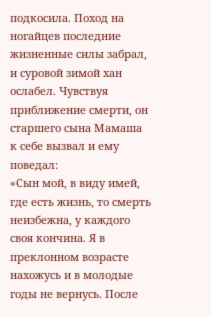подкосила. Поход на ногайцев последние жизненные силы забрал, и суровой зимой хан ослабел. Чувствуя приближение смерти, он старшего сына Мамаша к себе вызвал и ему поведал:
«Сын мой, в виду имей, где есть жизнь, то смерть неизбежна, у каждого своя кончина. Я в преклонном возрасте нахожусь и в молодые годы не вернусь. После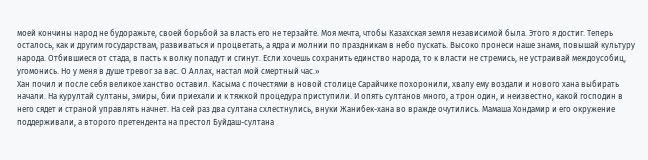моей кончины народ не будоражьте, своей борьбой за власть его не терзайте. Моя мечта, чтобы Казахская земля независимой была. Этого я достиг. Теперь осталось, как и другим государствам, развиваться и процветать, а ядра и молнии по праздникам в небо пускать. Высоко пронеси наше знамя, повышай культуру народа. Отбившиеся от стада, в пасть к волку попадут и сгинут. Если хочешь сохранить единство народа, то к власти не стремись, не устраивай междоусобиц, угомонись. Но у меня в душе тревог за вас. О Аллах, настал мой смертный час.»
Хан почил и после себя великое ханство оставил. Касыма с почестями в новой столице Сарайчике похоронили, хвалу ему воздали и нового хана выбирать начали. На курултай султаны, эмиры, бии приехали и к тяжкой процедура приступили. И опять султанов много, а трон один, и неизвестно, какой господин в него сядет и страной управлять начнет. На сей раз два султана схлестнулись, внуки Жанибек-хана во вражде очутились. Мамаша Хондамир и его окружение поддерживали, а второго претендента на престол Буйдаш-султана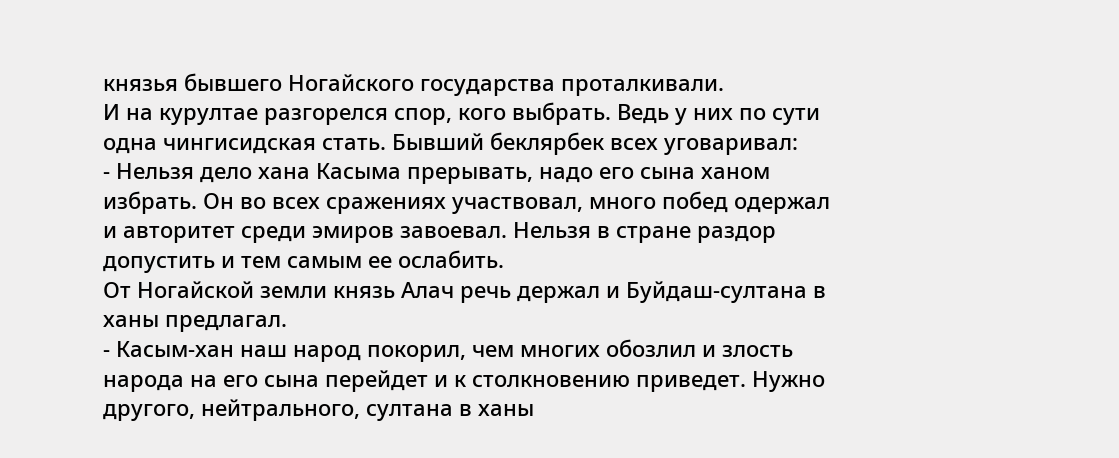князья бывшего Ногайского государства проталкивали.
И на курултае разгорелся спор, кого выбрать. Ведь у них по сути одна чингисидская стать. Бывший беклярбек всех уговаривал:
- Нельзя дело хана Касыма прерывать, надо его сына ханом избрать. Он во всех сражениях участвовал, много побед одержал и авторитет среди эмиров завоевал. Нельзя в стране раздор допустить и тем самым ее ослабить.
От Ногайской земли князь Алач речь держал и Буйдаш-султана в ханы предлагал.
- Касым-хан наш народ покорил, чем многих обозлил и злость народа на его сына перейдет и к столкновению приведет. Нужно другого, нейтрального, султана в ханы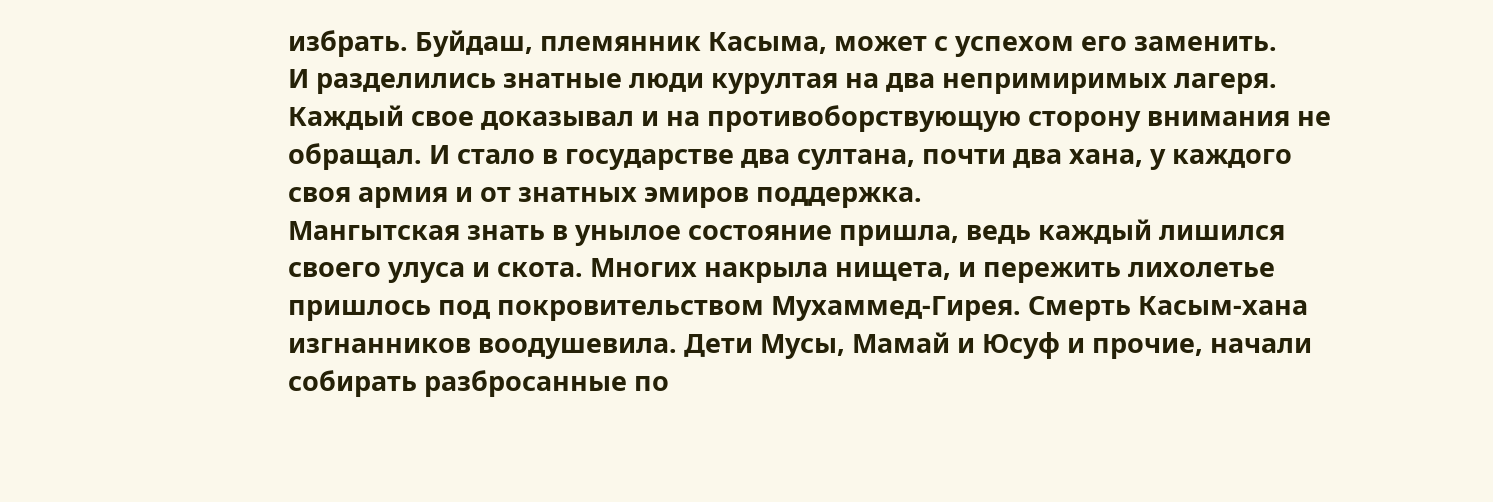избрать. Буйдаш, племянник Касыма, может с успехом его заменить.
И разделились знатные люди курултая на два непримиримых лагеря. Каждый свое доказывал и на противоборствующую сторону внимания не обращал. И стало в государстве два султана, почти два хана, у каждого своя армия и от знатных эмиров поддержка.
Мангытская знать в унылое состояние пришла, ведь каждый лишился своего улуса и скота. Многих накрыла нищета, и пережить лихолетье пришлось под покровительством Мухаммед-Гирея. Смерть Касым-хана изгнанников воодушевила. Дети Мусы, Мамай и Юсуф и прочие, начали собирать разбросанные по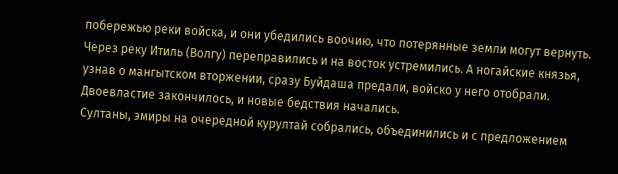побережью реки войска, и они убедились воочию, что потерянные земли могут вернуть. Через реку Итиль (Волгу) переправились и на восток устремились. А ногайские князья, узнав о мангытском вторжении, сразу Буйдаша предали, войско у него отобрали. Двоевластие закончилось, и новые бедствия начались.
Султаны, эмиры на очередной курултай собрались, объединились и с предложением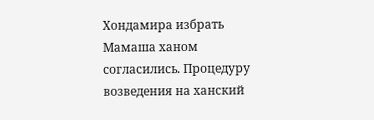Хондамира избрать Мамаша ханом согласились. Процедуру возведения на ханский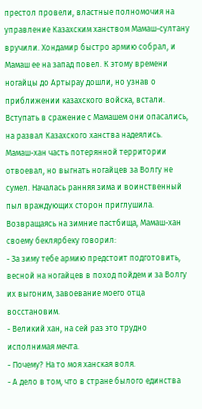престол провели, властные полномочия на управление Казахским ханством Мамаш-султану вручили. Хондамир быстро армию собрал, и Мамаш ее на запад повел. К этому времени ногайцы до Артырау дошли, но узнав о приближении казахского войска, встали. Вступать в сражение с Мамашем они опасались, на развал Казахского ханства надеялись.
Мамаш-хан часть потерянной территории отвоевал, но выгнать ногайцев за Волгу не сумел. Началась ранняя зима и воинственный пыл враждующих сторон приглушила. Возвращаясь на зимние пастбища, Мамаш-хан своему беклярбеку говорил:
- За зиму тебе армию предстоит подготовить, весной на ногайцев в поход пойдем и за Волгу их выгоним, завоевание моего отца восстановим.
- Великий хан, на сей раз это трудно исполнимая мечта.
- Почему? На то моя ханская воля.
- А дело в том, что в стране былого единства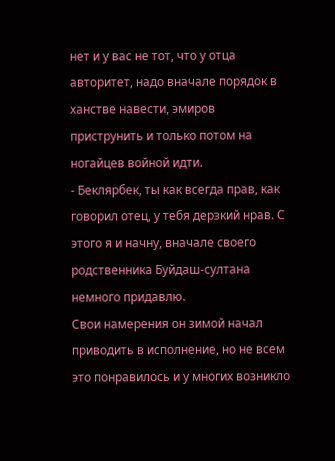нет и у вас не тот, что у отца авторитет, надо вначале порядок в ханстве навести, эмиров приструнить и только потом на ногайцев войной идти.
- Беклярбек, ты как всегда прав, как говорил отец, у тебя дерзкий нрав. С этого я и начну, вначале своего родственника Буйдаш-султана немного придавлю.
Свои намерения он зимой начал приводить в исполнение, но не всем это понравилось и у многих возникло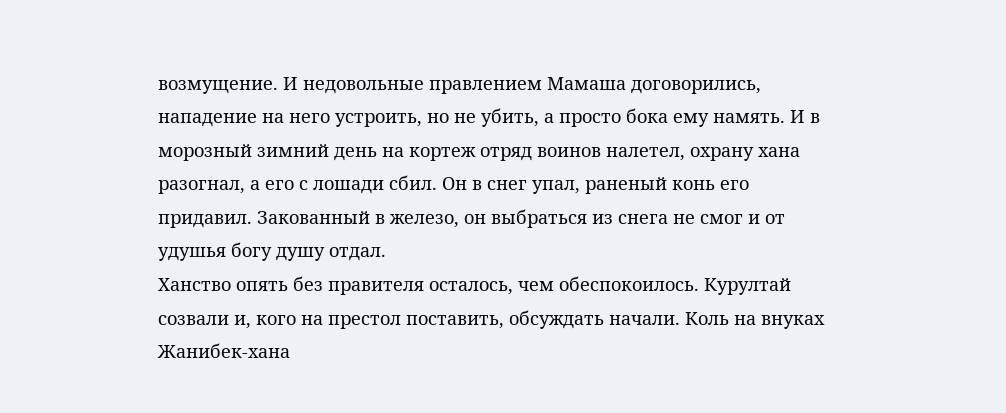возмущение. И недовольные правлением Мамаша договорились, нападение на него устроить, но не убить, а просто бока ему намять. И в морозный зимний день на кортеж отряд воинов налетел, охрану хана разогнал, а его с лошади сбил. Он в снег упал, раненый конь его придавил. Закованный в железо, он выбраться из снега не смог и от удушья богу душу отдал.
Ханство опять без правителя осталось, чем обеспокоилось. Курултай созвали и, кого на престол поставить, обсуждать начали. Коль на внуках Жанибек-хана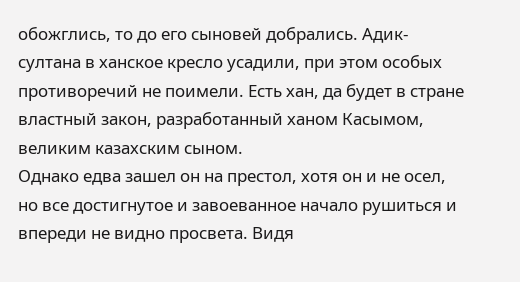обожглись, то до его сыновей добрались. Адик-султана в ханское кресло усадили, при этом особых противоречий не поимели. Есть хан, да будет в стране властный закон, разработанный ханом Касымом, великим казахским сыном.
Однако едва зашел он на престол, хотя он и не осел, но все достигнутое и завоеванное начало рушиться и впереди не видно просвета. Видя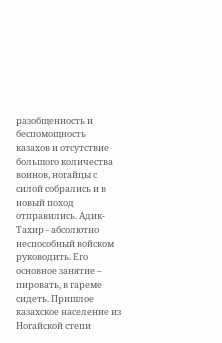разобщенность и беспомощность казахов и отсутствие большого количества воинов, ногайцы с силой собрались и в новый поход отправились. Адик-Тахир - абсолютно неспособный войском руководить. Его основное занятие – пировать, в гареме сидеть. Пришлое казахское население из Ногайской степи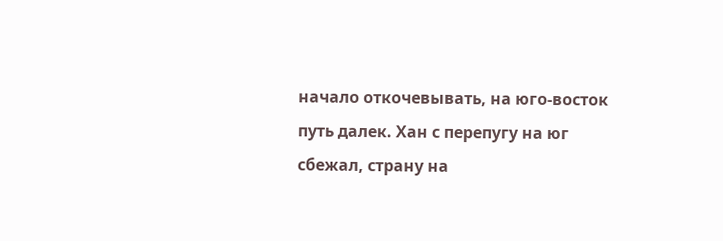начало откочевывать, на юго-восток путь далек. Хан с перепугу на юг сбежал, страну на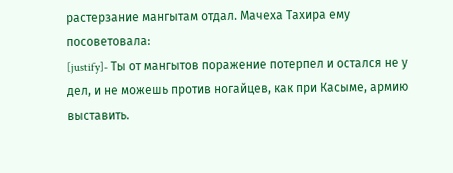растерзание мангытам отдал. Мачеха Тахира ему посоветовала:
[justify]- Ты от мангытов поражение потерпел и остался не у дел, и не можешь против ногайцев, как при Касыме, армию выставить.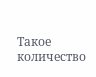Такое количество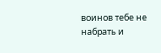воинов тебе не набрать и